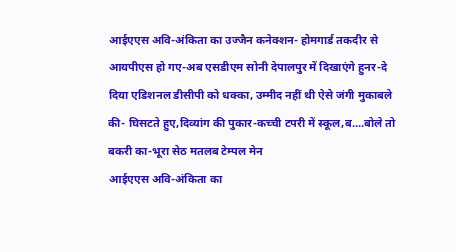आईएएस अवि-अंकिता का उज्जैन कनेक्शन- होमगार्ड तकदीर से आयपीएस हो गए-अब एसडीएम सोनी देपालपुर में दिखाएंगे हुनर-दे दिया एडिशनल डीसीपी को धक्का, उम्मीद नहीं थी ऐसे जंगी मुकाबले की- घिसटते हुए,दिव्यांग की पुकार-कच्ची टपरी में स्कूल,ब....बोले तो बकरी का-भूरा सेठ मतलब टेम्पल मेन
आईएएस अवि-अंकिता का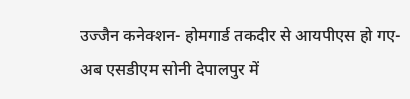उज्जैन कनेक्शन- होमगार्ड तकदीर से आयपीएस हो गए-अब एसडीएम सोनी देपालपुर में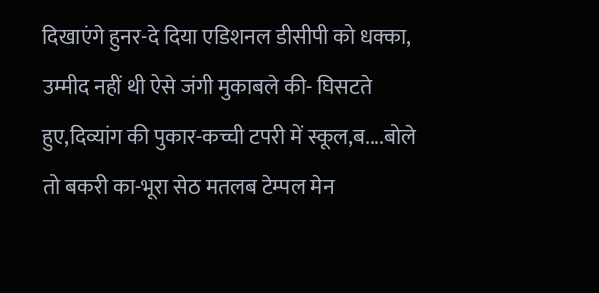दिखाएंगे हुनर-दे दिया एडिशनल डीसीपी को धक्का, उम्मीद नहीं थी ऐसे जंगी मुकाबले की- घिसटते हुए,दिव्यांग की पुकार-कच्ची टपरी में स्कूल,ब....बोले तो बकरी का-भूरा सेठ मतलब टेम्पल मेन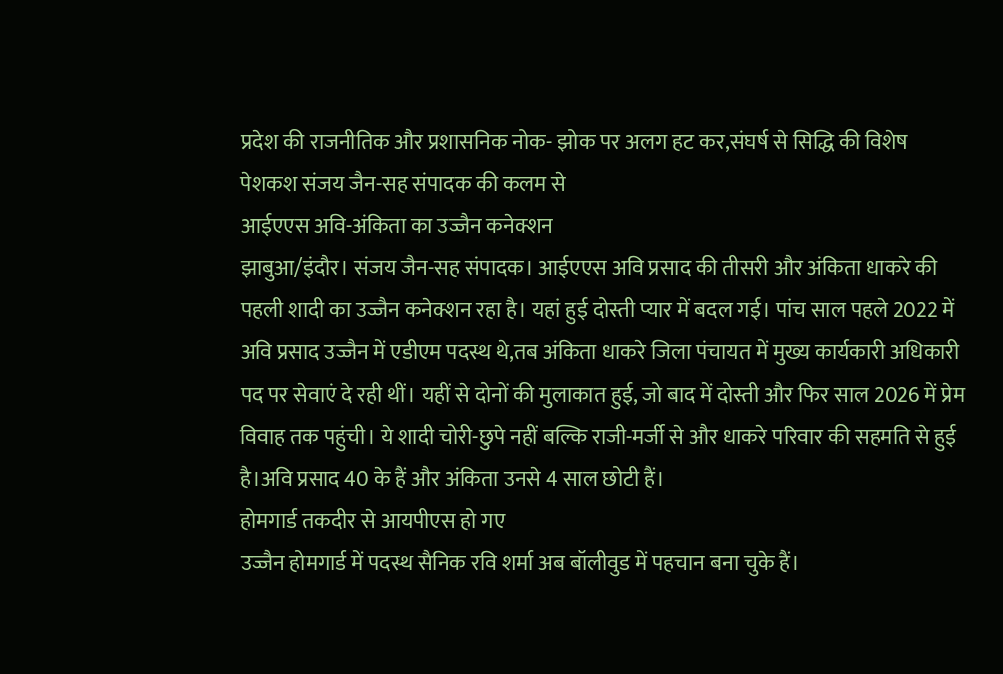प्रदेश की राजनीतिक और प्रशासनिक नोक- झोक पर अलग हट कर,संघर्ष से सिद्धि की विशेष पेशकश संजय जैन-सह संपादक की कलम से
आईएएस अवि-अंकिता का उज्जैन कनेक्शन
झाबुआ/इंदौर। संजय जैन-सह संपादक। आईएएस अवि प्रसाद की तीसरी और अंकिता धाकरे की पहली शादी का उज्जैन कनेक्शन रहा है। यहां हुई दोस्ती प्यार में बदल गई। पांच साल पहले 2022 में अवि प्रसाद उज्जैन में एडीएम पदस्थ थे,तब अंकिता धाकरे जिला पंचायत में मुख्य कार्यकारी अधिकारी पद पर सेवाएं दे रही थीं। यहीं से दोनों की मुलाकात हुई, जो बाद में दोस्ती और फिर साल 2026 में प्रेम विवाह तक पहुंची। ये शादी चोरी-छुपे नहीं बल्कि राजी-मर्जी से और धाकरे परिवार की सहमति से हुई है।अवि प्रसाद 40 के हैं और अंकिता उनसे 4 साल छोटी हैं।
होमगार्ड तकदीर से आयपीएस हो गए
उज्जैन होमगार्ड में पदस्थ सैनिक रवि शर्मा अब बॉलीवुड में पहचान बना चुके हैं।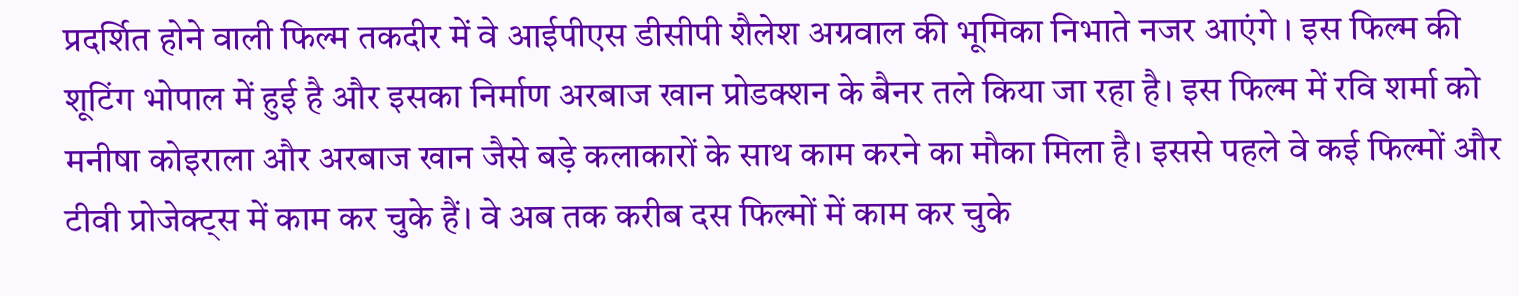प्रदर्शित होने वाली फिल्म तकदीर में वे आईपीएस डीसीपी शैलेश अग्रवाल की भूमिका निभाते नजर आएंगे । इस फिल्म की शूटिंग भोपाल में हुई है और इसका निर्माण अरबाज खान प्रोडक्शन के बैनर तले किया जा रहा है। इस फिल्म में रवि शर्मा को मनीषा कोइराला और अरबाज खान जैसे बड़े कलाकारों के साथ काम करने का मौका मिला है। इससे पहले वे कई फिल्मों और टीवी प्रोजेक्ट्स में काम कर चुके हैं। वे अब तक करीब दस फिल्मों में काम कर चुके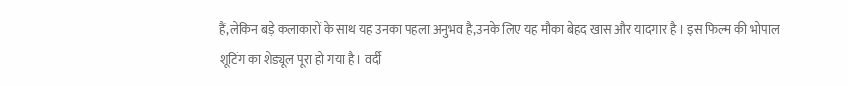हैं,लेकिन बड़े कलाकारों के साथ यह उनका पहला अनुभव है,उनके लिए यह मौका बेहद खास और यादगार है । इस फिल्म की भोपाल शूटिंग का शेड्यूल पूरा हो गया है। वर्दी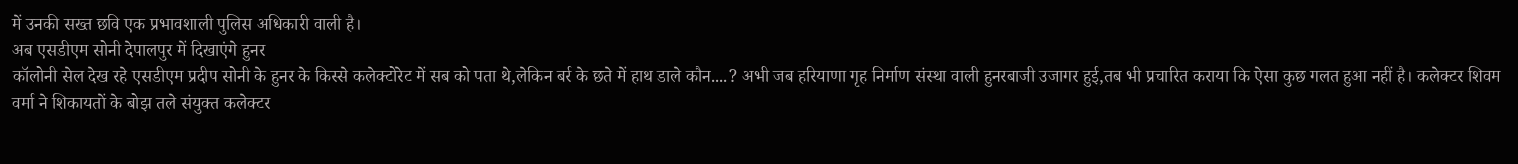में उनकी सख्त छवि एक प्रभावशाली पुलिस अधिकारी वाली है।
अब एसडीएम सोनी देपालपुर में दिखाएंगे हुनर
कॉलोनी सेल देख रहे एसडीएम प्रदीप सोनी के हुनर के किस्से कलेक्टोरेट में सब को पता थे,लेकिन बर्र के छते में हाथ डाले कौन....? अभी जब हरियाणा गृह निर्माण संस्था वाली हुनरबाजी उजागर हुई,तब भी प्रचारित कराया कि ऐसा कुछ गलत हुआ नहीं है। कलेक्टर शिवम वर्मा ने शिकायतों के बोझ तले संयुक्त कलेक्टर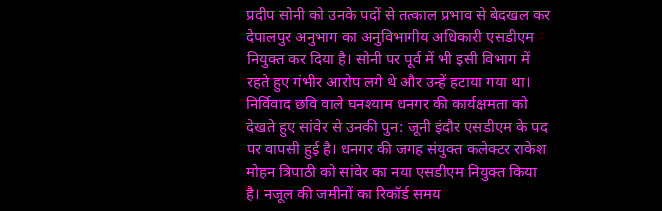प्रदीप सोनी को उनके पदों से तत्काल प्रभाव से बेदखल कर देपालपुर अनुभाग का अनुविभागीय अधिकारी एसडीएम नियुक्त कर दिया है। सोनी पर पूर्व में भी इसी विभाग में रहते हुए गंभीर आरोप लगे थे और उन्हें हटाया गया था। निर्विवाद छवि वाले घनश्याम धनगर की कार्यक्षमता को देखते हुए सांवेर से उनकी पुन: जूनी इंदौर एसडीएम के पद पर वापसी हुई है। धनगर की जगह संयुक्त कलेक्टर राकेश मोहन त्रिपाठी को सांवेर का नया एसडीएम नियुक्त किया है। नजूल की जमीनों का रिकॉर्ड समय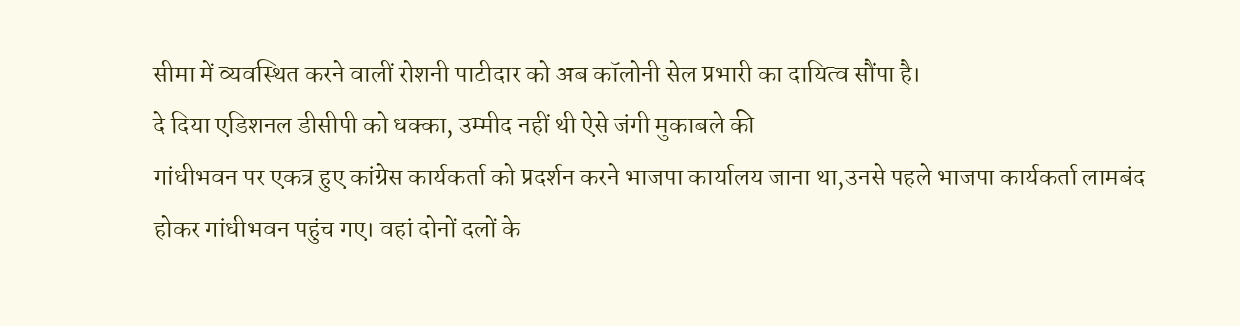सीमा में व्यवस्थित करने वालीं रोशनी पाटीदार को अब कॉलोनी सेल प्रभारी का दायित्व सौंपा है।
दे दिया एडिशनल डीसीपी को धक्का, उम्मीद नहीं थी ऐसे जंगी मुकाबले की
गांधीभवन पर एकत्र हुए कांग्रेस कार्यकर्ता को प्रदर्शन करने भाजपा कार्यालय जाना था,उनसे पहले भाजपा कार्यकर्ता लामबंद होकर गांधीभवन पहुंच गए। वहां दोनों दलों के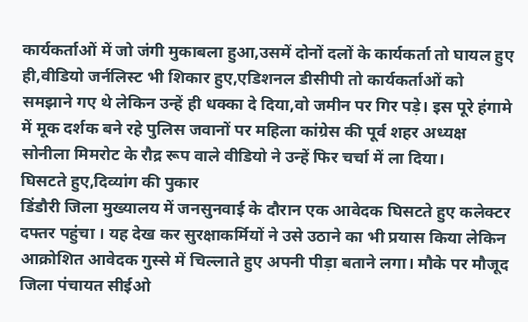कार्यकर्ताओं में जो जंगी मुकाबला हुआ,उसमें दोनों दलों के कार्यकर्ता तो घायल हुए ही,वीडियो जर्नलिस्ट भी शिकार हुए,एडिशनल डीसीपी तो कार्यकर्ताओं को समझाने गए थे लेकिन उन्हें ही धक्का दे दिया,वो जमीन पर गिर पड़े। इस पूरे हंगामे में मूक दर्शक बने रहे पुलिस जवानों पर महिला कांग्रेस की पूर्व शहर अध्यक्ष सोनीला मिमरोट के रौद्र रूप वाले वीडियो ने उन्हें फिर चर्चा में ला दिया।
घिसटते हुए,दिव्यांग की पुकार
डिंडौरी जिला मुख्यालय में जनसुनवाई के दौरान एक आवेदक घिसटते हुए कलेक्टर दफ्तर पहुंचा । यह देख कर सुरक्षाकर्मियों ने उसे उठाने का भी प्रयास किया लेकिन आक्रोशित आवेदक गुस्से में चिल्लाते हुए अपनी पीड़ा बताने लगा। मौके पर मौजूद जिला पंचायत सीईओ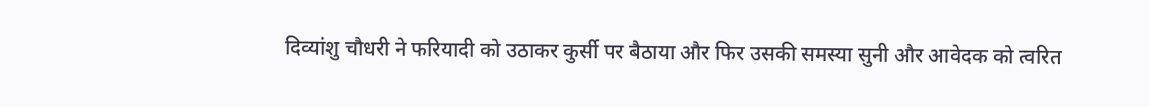दिव्यांशु चौधरी ने फरियादी को उठाकर कुर्सी पर बैठाया और फिर उसकी समस्या सुनी और आवेदक को त्वरित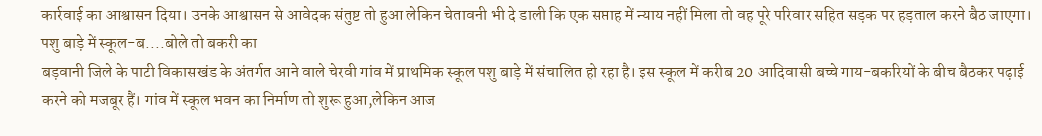कार्रवाई का आश्वासन दिया। उनके आश्वासन से आवेदक संतुष्ट तो हुआ लेकिन चेतावनी भी दे डाली कि एक सप्ताह में न्याय नहीं मिला तो वह पूरे परिवार सहित सड़क पर हड़ताल करने बैठ जाएगा।
पशु बाड़े में स्कूल-ब....बोले तो बकरी का
बड़वानी जिले के पाटी विकासखंड के अंतर्गत आने वाले चेरवी गांव में प्राथमिक स्कूल पशु बाड़े में संचालित हो रहा है। इस स्कूल में करीब 20 आदिवासी बच्चे गाय-बकरियों के बीच बैठकर पढ़ाई करने को मजबूर हैं। गांव में स्कूल भवन का निर्माण तो शुरू हुआ,लेकिन आज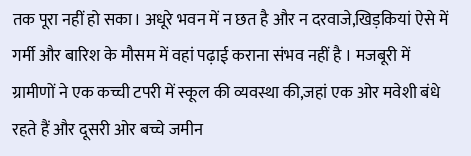तक पूरा नहीं हो सका। अधूरे भवन में न छत है और न दरवाजे,खिड़कियां ऐसे में गर्मी और बारिश के मौसम में वहां पढ़ाई कराना संभव नहीं है । मजबूरी में ग्रामीणों ने एक कच्ची टपरी में स्कूल की व्यवस्था की,जहां एक ओर मवेशी बंधे रहते हैं और दूसरी ओर बच्चे जमीन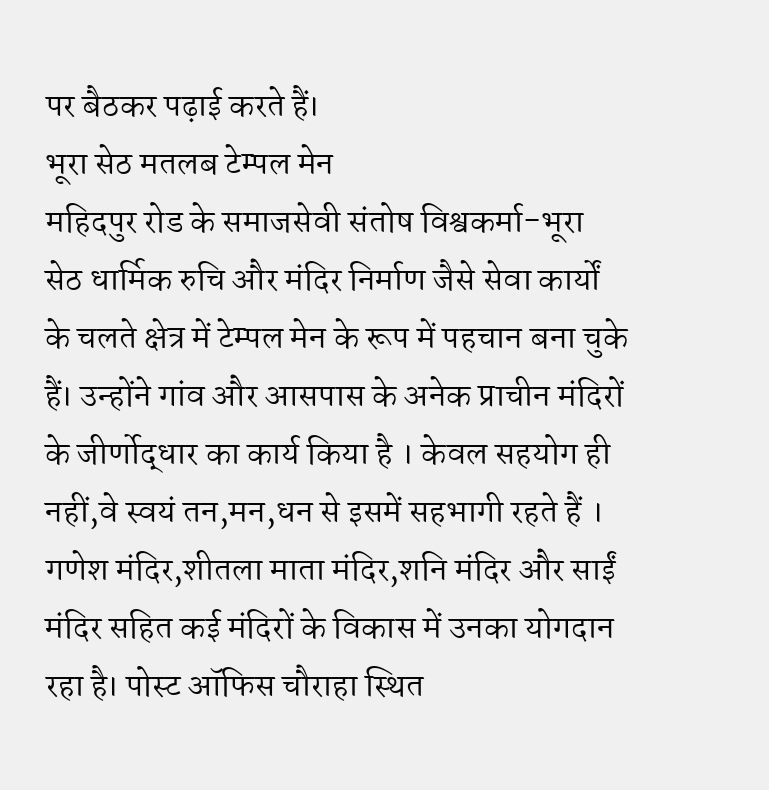पर बैठकर पढ़ाई करते हैं।
भूरा सेठ मतलब टेम्पल मेन
महिदपुर रोड के समाजसेवी संतोष विश्वकर्मा-भूरा सेठ धार्मिक रुचि और मंदिर निर्माण जैसे सेवा कार्यों के चलते क्षेत्र में टेम्पल मेन के रूप में पहचान बना चुके हैं। उन्होंने गांव और आसपास के अनेक प्राचीन मंदिरों के जीर्णोद्धार का कार्य किया है । केवल सहयोग ही नहीं,वे स्वयं तन,मन,धन से इसमें सहभागी रहते हैं । गणेश मंदिर,शीतला माता मंदिर,शनि मंदिर और साईं मंदिर सहित कई मंदिरों के विकास में उनका योगदान रहा है। पोस्ट ऑफिस चौराहा स्थित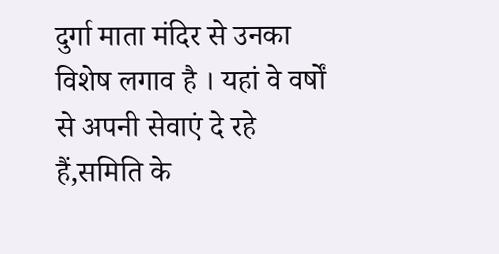दुर्गा माता मंदिर से उनका विशेष लगाव है । यहां वे वर्षों से अपनी सेवाएं दे रहे हैं,समिति के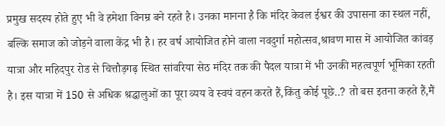प्रमुख सदस्य होते हुए भी वे हमेशा विनम्र बने रहते है। उनका मानना है कि मंदिर केवल ईश्वर की उपासना का स्थल नहीं, बल्कि समाज को जोड़ने वाला केंद्र भी है। हर वर्ष आयोजित होने वाला नवदुर्गा महोत्सव,श्रावण मास में आयोजित कांवड़ यात्रा और महिदपुर रोड से चित्तौड़गढ़ स्थित सांवरिया सेठ मंदिर तक की पैदल यात्रा में भी उनकी महत्वपूर्ण भूमिका रहती है। इस यात्रा में 150 से अधिक श्रद्धालुओं का पूरा व्यय वे स्वयं वहन करते हैं,किंतु कोई पूछे..? तो बस इतना कहते हैं,मैं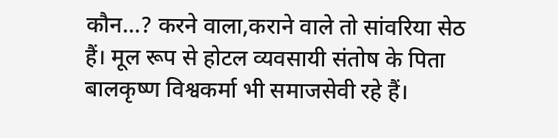कौन...? करने वाला,कराने वाले तो सांवरिया सेठ हैं। मूल रूप से होटल व्यवसायी संतोष के पिता बालकृष्ण विश्वकर्मा भी समाजसेवी रहे हैं।